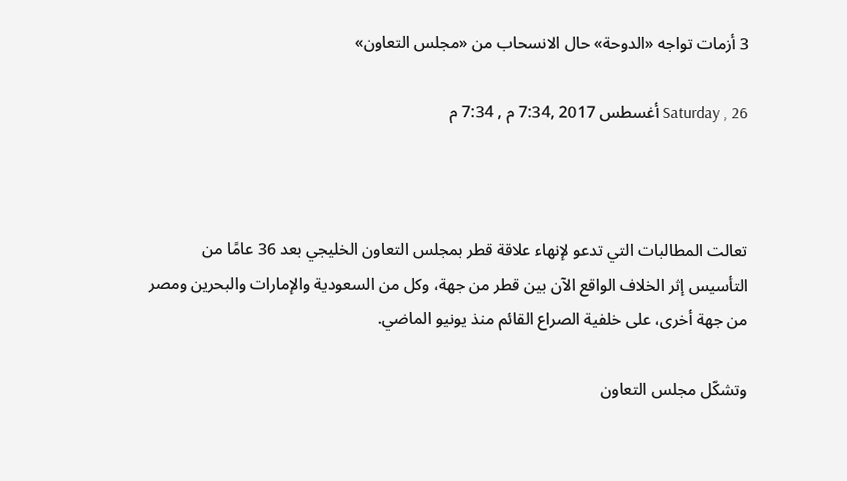3 أزمات تواجه «الدوحة» حال الانسحاب من «مجلس التعاون»

Saturday , 26 أغسطس 2017 ,7:34 م , 7:34 م



تعالت المطالبات التي تدعو لإنهاء علاقة قطر بمجلس التعاون الخليجي بعد 36 عامًا من التأسيس إثر الخلاف الواقع الآن بين قطر من جهة، وكل من السعودية والإمارات والبحرين ومصر من جهة أخرى، على خلفية الصراع القائم منذ يونيو الماضي.

وتشكّل مجلس التعاون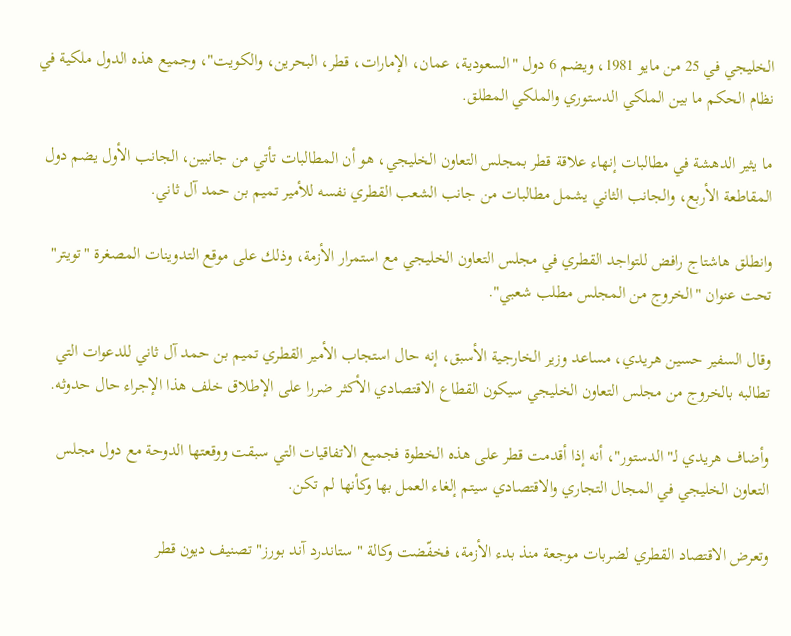الخليجي في 25 من مايو 1981، ويضم 6 دول "السعودية، عمان، الإمارات، قطر، البحرين، والكويت"، وجميع هذه الدول ملكية في نظام الحكم ما بين الملكي الدستوري والملكي المطلق.

ما يثير الدهشة في مطالبات إنهاء علاقة قطر بمجلس التعاون الخليجي، هو أن المطالبات تأتي من جانبين، الجانب الأول يضم دول المقاطعة الأربع، والجانب الثاني يشمل مطالبات من جانب الشعب القطري نفسه للأمير تميم بن حمد آل ثاني.

وانطلق هاشتاج رافض للتواجد القطري في مجلس التعاون الخليجي مع استمرار الأزمة، وذلك على موقع التدوينات المصغرة "تويتر" تحت عنوان "الخروج من المجلس مطلب شعبي".

وقال السفير حسين هريدي، مساعد وزير الخارجية الأسبق، إنه حال استجاب الأمير القطري تميم بن حمد آل ثاني للدعوات التي تطالبه بالخروج من مجلس التعاون الخليجي سيكون القطاع الاقتصادي الأكثر ضررا على الإطلاق خلف هذا الإجراء حال حدوثه.

وأضاف هريدي لـ"الدستور"، أنه إذا أقدمت قطر على هذه الخطوة فجميع الاتفاقيات التي سبقت ووقعتها الدوحة مع دول مجلس التعاون الخليجي في المجال التجاري والاقتصادي سيتم إلغاء العمل بها وكأنها لم تكن.

وتعرض الاقتصاد القطري لضربات موجعة منذ بدء الأزمة، فخفّضت وكالة "ستاندرد آند بورز" تصنيف ديون قطر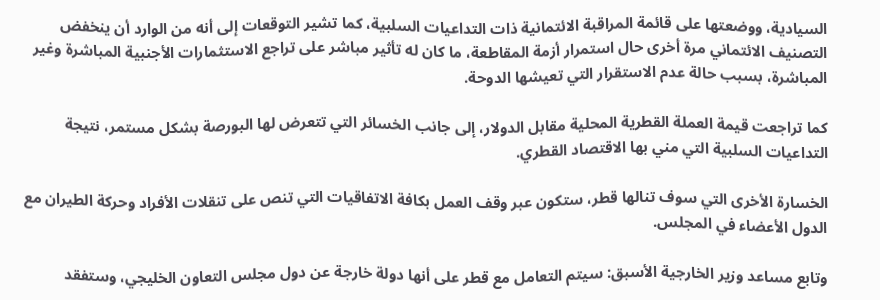السيادية، ووضعتها على قائمة المراقبة الائتمانية ذات التداعيات السلبية، كما تشير التوقعات إلى أنه من الوارد أن ينخفض التصنيف الائتماني مرة أخرى حال استمرار أزمة المقاطعة، ما كان له تأثير مباشر على تراجع الاستثمارات الأجنبية المباشرة وغير المباشرة، بسبب حالة عدم الاستقرار التي تعيشها الدوحة.

كما تراجعت قيمة العملة القطرية المحلية مقابل الدولار، إلى جانب الخسائر التي تتعرض لها البورصة بشكل مستمر، نتيجة التداعيات السلبية التي مني بها الاقتصاد القطري.

الخسارة الأخرى التي سوف تنالها قطر، ستكون عبر وقف العمل بكافة الاتفاقيات التي تنص على تنقلات الأفراد وحركة الطيران مع الدول الأعضاء في المجلس.

وتابع مساعد وزير الخارجية الأسبق: سيتم التعامل مع قطر على أنها دولة خارجة عن دول مجلس التعاون الخليجي، وستفقد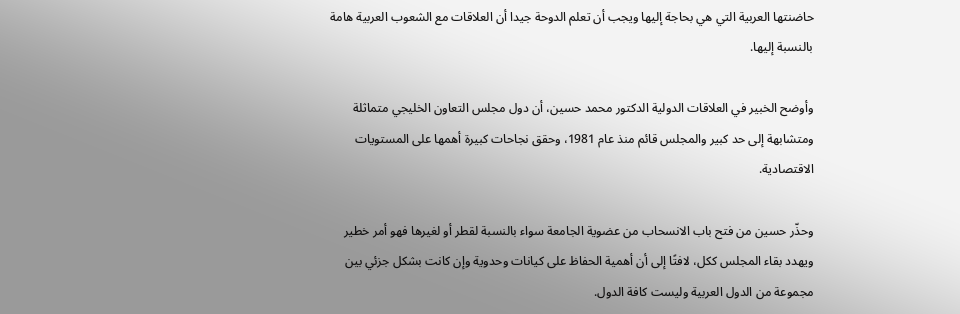حاضنتها العربية التي هي بحاجة إليها ويجب أن تعلم الدوحة جيدا أن العلاقات مع الشعوب العربية هامة بالنسبة إليها.

وأوضح الخبير في العلاقات الدولية الدكتور محمد حسين، أن دول مجلس التعاون الخليجي متماثلة ومتشابهة إلى حد كبير والمجلس قائم منذ عام 1981، وحقق نجاحات كبيرة أهمها على المستويات الاقتصادية.

وحذّر حسين من فتح باب الانسحاب من عضوية الجامعة سواء بالنسبة لقطر أو لغيرها فهو أمر خطير ويهدد بقاء المجلس ككل، لافتًا إلى أن أهمية الحفاظ على كيانات وحدوية وإن كانت بشكل جزئي بين مجموعة من الدول العربية وليست كافة الدول.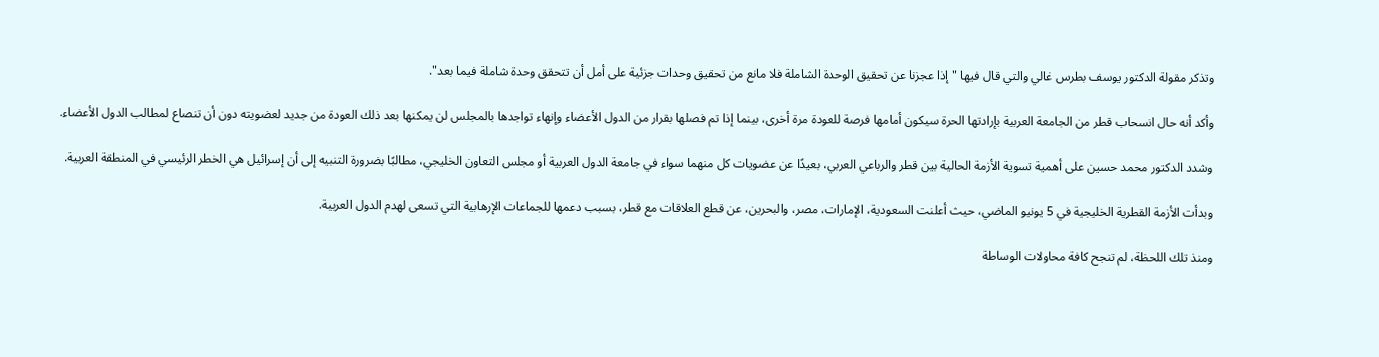وتذكر مقولة الدكتور يوسف بطرس غالي والتي قال فيها "إذا عجزنا عن تحقيق الوحدة الشاملة فلا مانع من تحقيق وحدات جزئية على أمل أن تتحقق وحدة شاملة فيما بعد".

وأكد أنه حال انسحاب قطر من الجامعة العربية بإرادتها الحرة سيكون أمامها فرصة للعودة مرة أخرى، بينما إذا تم فصلها بقرار من الدول الأعضاء وإنهاء تواجدها بالمجلس لن يمكنها بعد ذلك العودة من جديد لعضويته دون أن تنصاع لمطالب الدول الأعضاء.

وشدد الدكتور محمد حسين على أهمية تسوية الأزمة الحالية بين قطر والرباعي العربي، بعيدًا عن عضويات كل منهما سواء في جامعة الدول العربية أو مجلس التعاون الخليجي، مطالبًا بضرورة التنبيه إلى أن إسرائيل هي الخطر الرئيسي في المنطقة العربية.

وبدأت الأزمة القطرية الخليجية في 5 يونيو الماضي، حيث أعلنت السعودية، الإمارات، مصر، والبحرين، عن قطع العلاقات مع قطر، بسبب دعمها للجماعات الإرهابية التي تسعى لهدم الدول العربية.

ومنذ تلك اللحظة، لم تنجح كافة محاولات الوساطة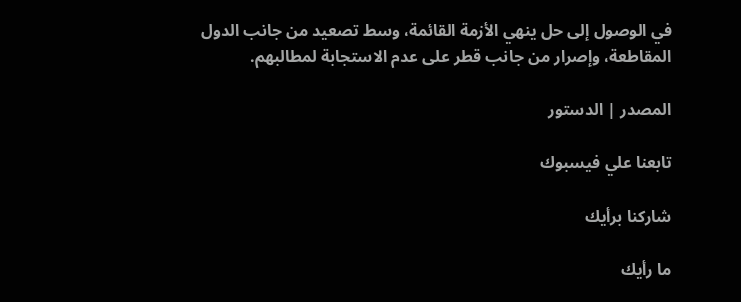في الوصول إلى حل ينهي الأزمة القائمة، وسط تصعيد من جانب الدول المقاطعة، وإصرار من جانب قطر على عدم الاستجابة لمطالبهم.

المصدر | الدستور

تابعنا علي فيسبوك

شاركنا برأيك

ما رأيك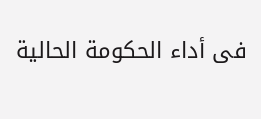فى أداء الحكومة الحالية